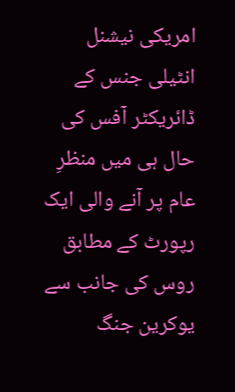امریکی نیشنل انٹیلی جنس کے ڈائریکٹر آفس کی حال ہی میں منظرِ عام پر آنے والی ایک رپورٹ کے مطابق روس کی جانب سے یوکرین جنگ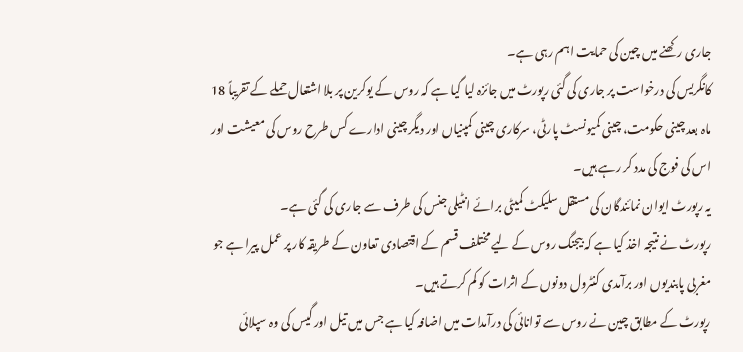جاری رکھنے میں چین کی حمایت اہم رہی ہے۔
کانگریس کی درخواست پر جاری کی گئی رپورٹ میں جائزہ لیا گیا ہے کہ روس کے یوکرین پر بلا اشتعال حملے کے تقریباً 18 ماہ بعد چینی حکومت، چینی کمیونسٹ پارٹی، سرکاری چینی کمپنیاں اور دیگر چینی ادارے کس طرح روس کی معیشت اور اس کی فوج کی مدد کر رہے ہیں۔
یہ رپورٹ ایوان نمائندگان کی مستقل سلیکٹ کمیٹی برائے انٹیلی جنس کی طرف سے جاری کی گئی ہے۔
رپورٹ نے نتیجہ اخذ کیا ہے کہ بیجنگ روس کے لیے مختلف قسم کے اقتصادی تعاون کے طریقہ کار پر عمل پیرا ہے جو مغربی پابندیوں اور برآمدی کنٹرول دونوں کے اثرات کو کم کرتے ہیں۔
رپورٹ کے مطابق چین نے روس سے توانائی کی درآمدات میں اضافہ کیا ہے جس میں تیل اور گیس کی وہ سپلائی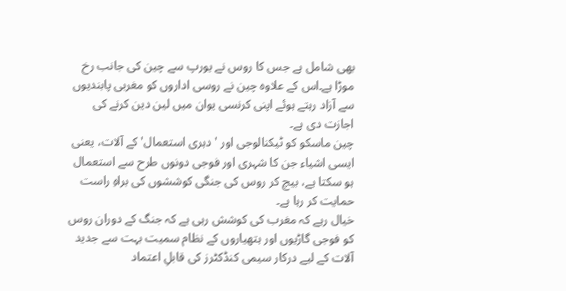بھی شامل ہے جس کا روس نے یورپ سے چین کی جانب رخ موڑا ہے۔اس کے علاوہ چین نے روسی اداروں کو مغربی پابندیوں سے آزاد رہتے ہوئے اپنی کرنسی یوان میں لین دین کرنے کی اجازت دی ہے۔
چین ماسکو کو ٹیکنالوجی اور 'دہری استعمال' کے آلات، یعنی ایسی اشیاء جن کا شہری اور فوجی دونوں طرح سے استعمال ہو سکتا ہے، بیچ کر روس کی جنگی کوششوں کی براہِ راست حمایت کر رہا ہے۔
خیال رہے کہ مغرب کی کوشش رہی ہے کہ جنگ کے دوران روس کو فوجی گاڑیوں اور ہتھیاروں کے نظام سمیت بہت سے جدید آلات کے لیے درکار سیمی کنڈکٹرز کی قابلِ اعتماد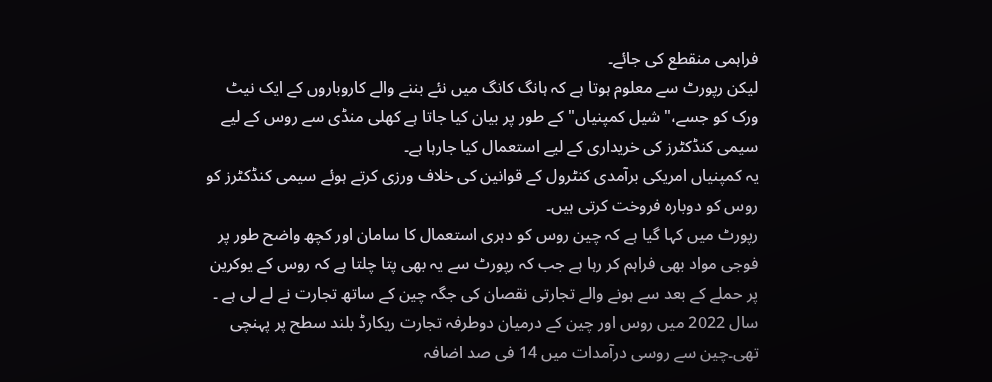فراہمی منقطع کی جائے۔
لیکن رپورٹ سے معلوم ہوتا ہے کہ ہانگ کانگ میں نئے بننے والے کاروباروں کے ایک نیٹ ورک کو جسے،"شیل کمپنیاں" کے طور پر بیان کیا جاتا ہے کھلی منڈی سے روس کے لیے سیمی کنڈکٹرز کی خریداری کے لیے استعمال کیا جارہا ہے۔
یہ کمپنیاں امریکی برآمدی کنٹرول کے قوانین کی خلاف ورزی کرتے ہوئے سیمی کنڈکٹرز کو روس کو دوبارہ فروخت کرتی ہیں۔
رپورٹ میں کہا گیا ہے کہ چین روس کو دہری استعمال کا سامان اور کچھ واضح طور پر فوجی مواد بھی فراہم کر رہا ہے جب کہ رپورٹ سے یہ بھی پتا چلتا ہے کہ روس کے یوکرین پر حملے کے بعد سے ہونے والے تجارتی نقصان کی جگہ چین کے ساتھ تجارت نے لے لی ہے ۔
سال 2022 میں روس اور چین کے درمیان دوطرفہ تجارت ریکارڈ بلند سطح پر پہنچی تھی۔چین سے روسی درآمدات میں 14 فی صد اضافہ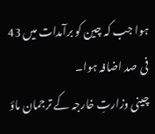ہوا جب کہ چین کو برآمدات میں 43 فی صد اضافہ ہوا۔
چینی وزارتِ خارجہ کے ترجمان ماؤ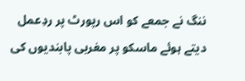ننگ نے جمعے کو اس رپورٹ پر ردِعمل دیتے ہوئے ماسکو پر مغربی پابندیوں کی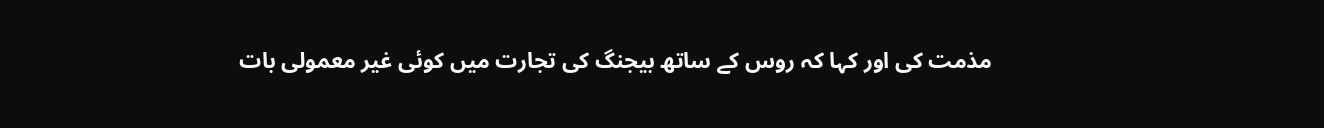مذمت کی اور کہا کہ روس کے ساتھ بیجنگ کی تجارت میں کوئی غیر معمولی بات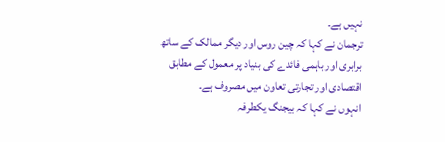نہیں ہے۔
ترجمان نے کہا کہ چین روس اور دیگر ممالک کے ساتھ برابری اور باہمی فائدے کی بنیاد پر معمول کے مطابق اقتصادی اور تجارتی تعاون میں مصروف ہے۔
انہوں نے کہا کہ بیجنگ یکطرفہ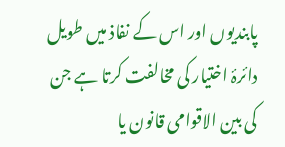پابندیوں اور اس کے نفاذ میں طویل دائرۂ اختیار کی مخالفت کرتا ہے جن کی بین الاقوامی قانون یا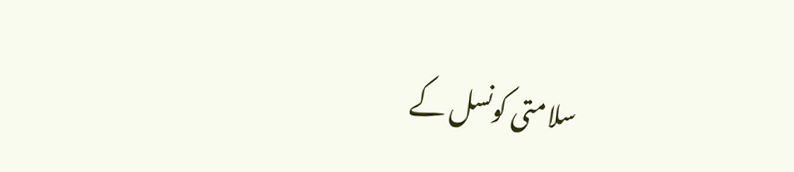سلامتی کونسل کے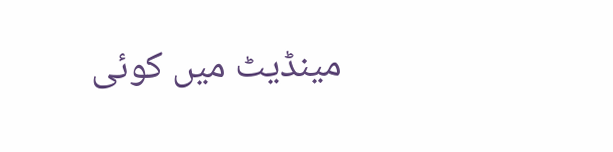مینڈیٹ میں کوئی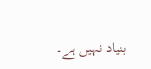بنیاد نہیں ہے۔